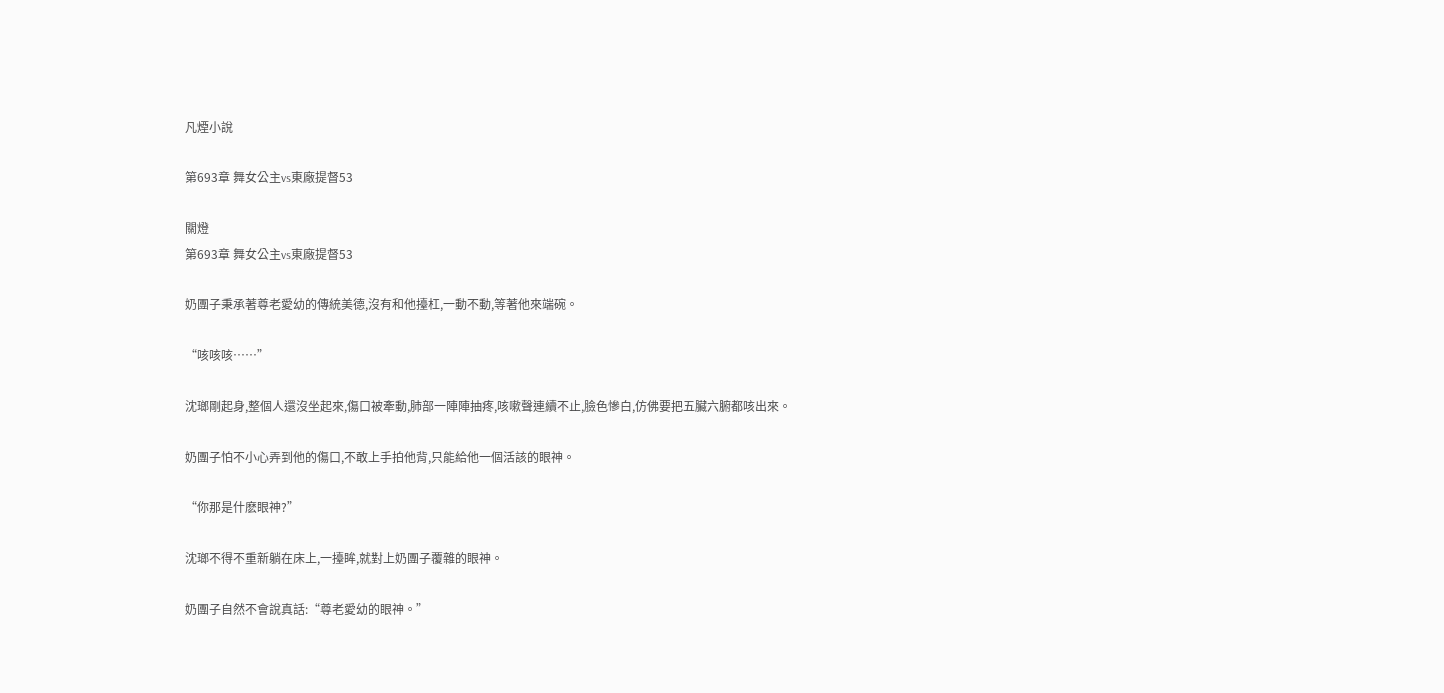凡煙小說

第693章 舞女公主vs東廠提督53

關燈
第693章 舞女公主vs東廠提督53

奶團子秉承著尊老愛幼的傳統美德,沒有和他擡杠,一動不動,等著他來端碗。

“咳咳咳……”

沈瑯剛起身,整個人還沒坐起來,傷口被牽動,肺部一陣陣抽疼,咳嗽聲連續不止,臉色慘白,仿佛要把五臟六腑都咳出來。

奶團子怕不小心弄到他的傷口,不敢上手拍他背,只能給他一個活該的眼神。

“你那是什麽眼神?”

沈瑯不得不重新躺在床上,一擡眸,就對上奶團子覆雜的眼神。

奶團子自然不會說真話:“尊老愛幼的眼神。”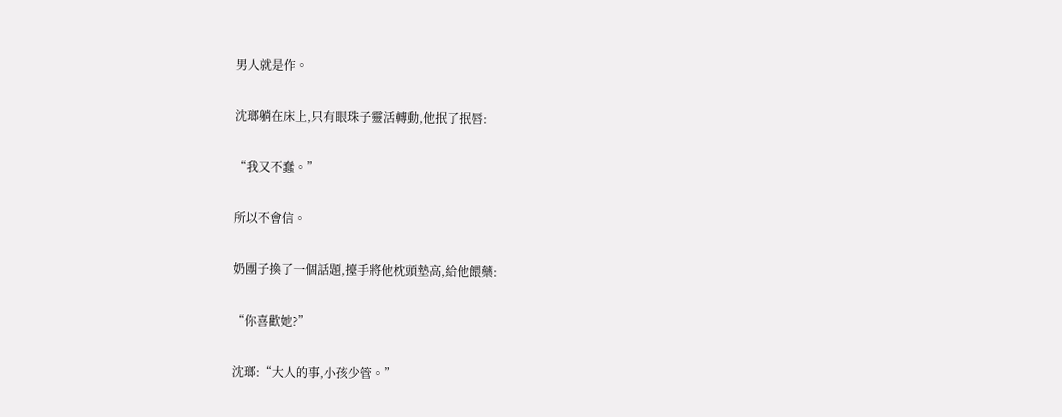男人就是作。

沈瑯躺在床上,只有眼珠子靈活轉動,他抿了抿唇:

“我又不蠢。”

所以不會信。

奶團子換了一個話題,擡手將他枕頭墊高,給他餵藥:

“你喜歡她?”

沈瑯:“大人的事,小孩少管。”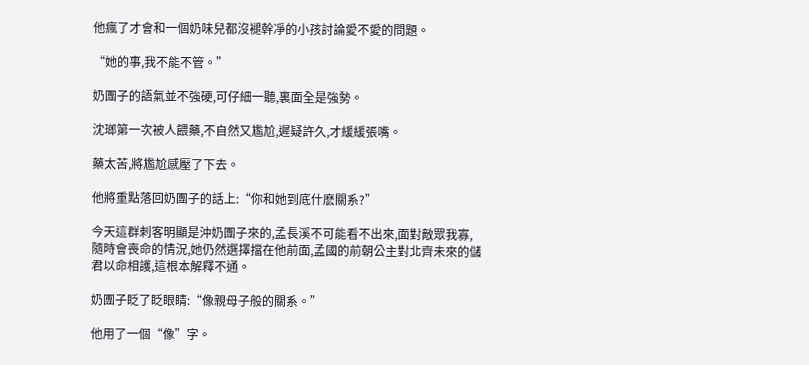他瘋了才會和一個奶味兒都沒褪幹凈的小孩討論愛不愛的問題。

“她的事,我不能不管。”

奶團子的語氣並不強硬,可仔細一聽,裏面全是強勢。

沈瑯第一次被人餵藥,不自然又尷尬,遲疑許久,才緩緩張嘴。

藥太苦,將尷尬感壓了下去。

他將重點落回奶團子的話上:“你和她到底什麽關系?”

今天這群刺客明顯是沖奶團子來的,孟長溪不可能看不出來,面對敵眾我寡,隨時會喪命的情況,她仍然選擇擋在他前面,孟國的前朝公主對北齊未來的儲君以命相護,這根本解釋不通。

奶團子眨了眨眼睛:“像親母子般的關系。”

他用了一個“像”字。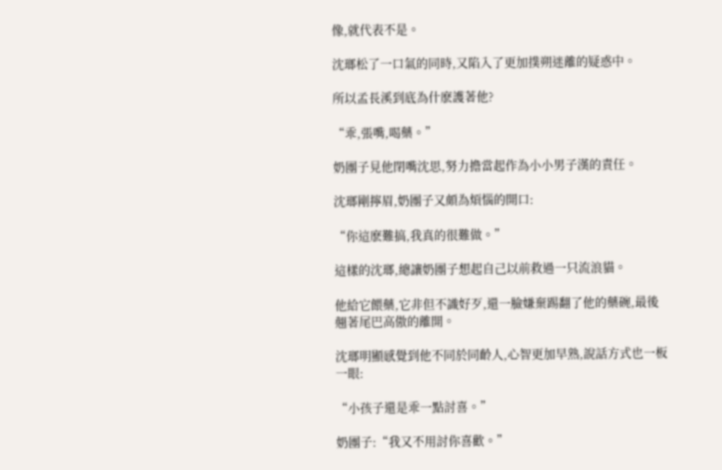像,就代表不是。

沈瑯松了一口氣的同時,又陷入了更加撲朔迷離的疑惑中。

所以孟長溪到底為什麽護著他?

“乖,張嘴,喝藥。”

奶團子見他閉嘴沈思,努力擔當起作為小小男子漢的責任。

沈瑯剛擰眉,奶團子又頗為煩惱的開口:

“你這麽難搞,我真的很難做。”

這樣的沈瑯,總讓奶團子想起自己以前救過一只流浪貓。

他給它餵藥,它非但不識好歹,還一臉嫌棄踢翻了他的藥碗,最後翹著尾巴高傲的離開。

沈瑯明顯感覺到他不同於同齡人,心智更加早熟,說話方式也一板一眼:

“小孩子還是乖一點討喜。”

奶團子:“我又不用討你喜歡。”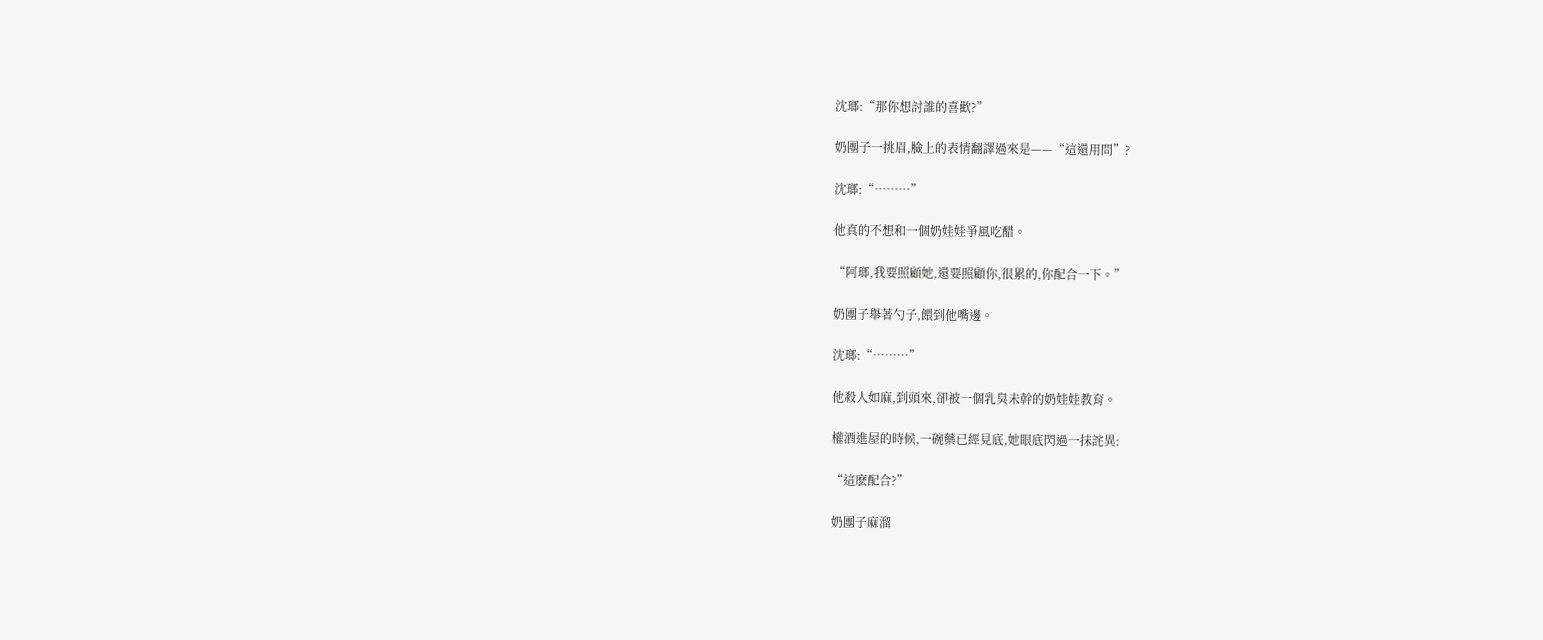沈瑯:“那你想討誰的喜歡?”

奶團子一挑眉,臉上的表情翻譯過來是——“這還用問”?

沈瑯:“………”

他真的不想和一個奶娃娃爭風吃醋。

“阿瑯,我要照顧她,還要照顧你,很累的,你配合一下。”

奶團子舉著勺子,餵到他嘴邊。

沈瑯:“………”

他殺人如麻,到頭來,卻被一個乳臭未幹的奶娃娃教育。

權酒進屋的時候,一碗藥已經見底,她眼底閃過一抹詫異:

“這麽配合?”

奶團子麻溜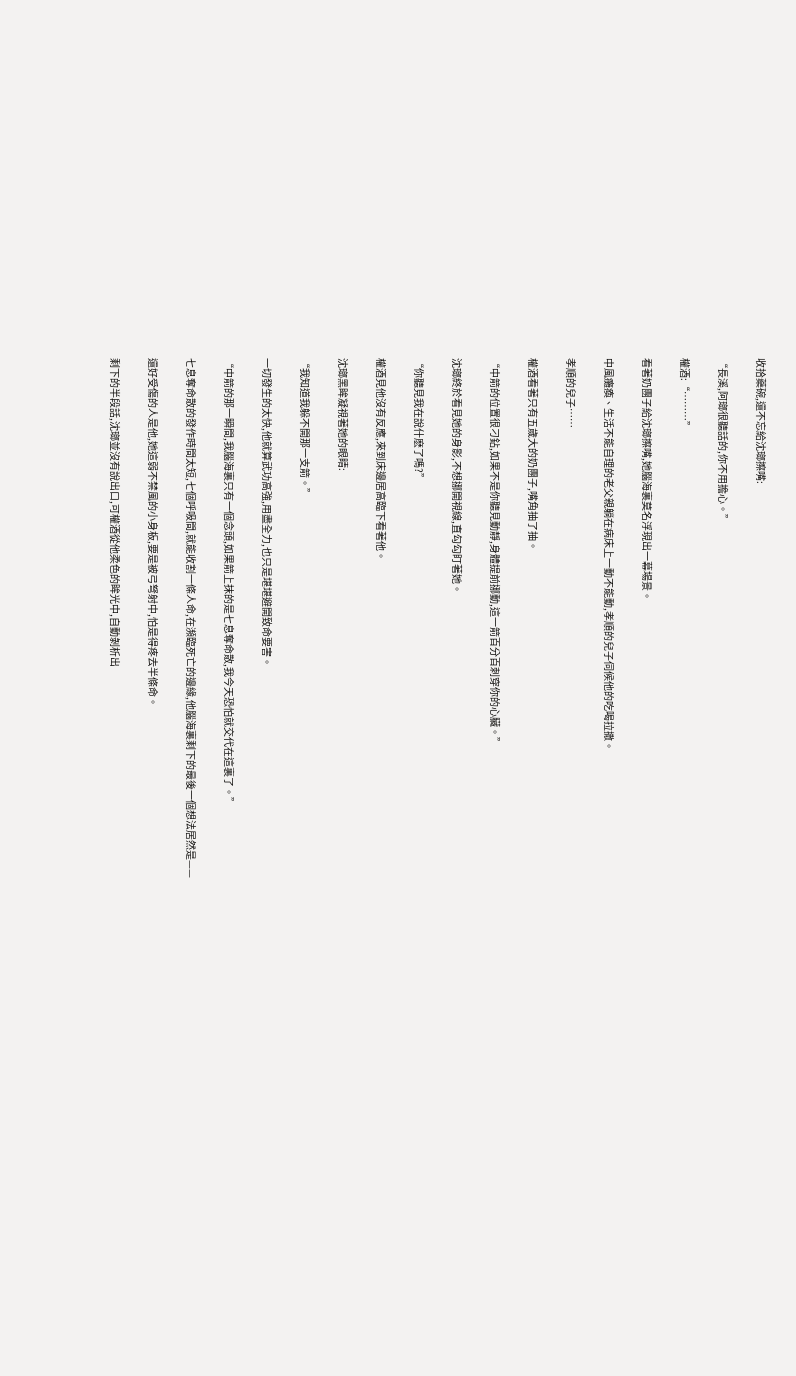收拾藥碗,還不忘給沈瑯擦嘴:

“長溪,阿瑯很聽話的,你不用擔心。”

權酒:“………”

看著奶團子給沈瑯擦嘴,她腦海裏莫名浮現出一幕場景。

中風癱瘓、生活不能自理的老父親躺在病床上一動不能動,孝順的兒子伺候他的吃喝拉撒。

孝順的兒子……

權酒看著只有五歲大的奶團子,嘴角抽了抽。

“中箭的位置很刁鉆,如果不是你聽見動靜,身體提前挪動,這一箭百分百刺穿你的心臟。”

沈瑯終於看見她的身影,不想挪開視線,直勾勾盯著她。

“你聽見我在說什麽了嗎?”

權酒見他沒有反應,來到床邊居高臨下看著他。

沈瑯黑眸凝視著她的眼睛:

“我知道我躲不開那一支箭。”

一切發生的太快,他就算武功高強,用盡全力,也只是堪堪避開致命要害。

“中箭的那一瞬間,我腦海裏只有一個念頭,如果箭上抹的是七息奪命散,我今天恐怕就交代在這裏了。”

七息奪命散的發作時間太短,七個呼吸間,就能收割一條人命,在瀕臨死亡的邊緣,他腦海裏剩下的最後一個想法居然是——

還好受傷的人是他,她這弱不禁風的小身板,要是被弓弩射中,怕是得疼去半條命。

剩下的半段話,沈瑯並沒有說出口,可權酒從他柔色的眸光中,自動剝析出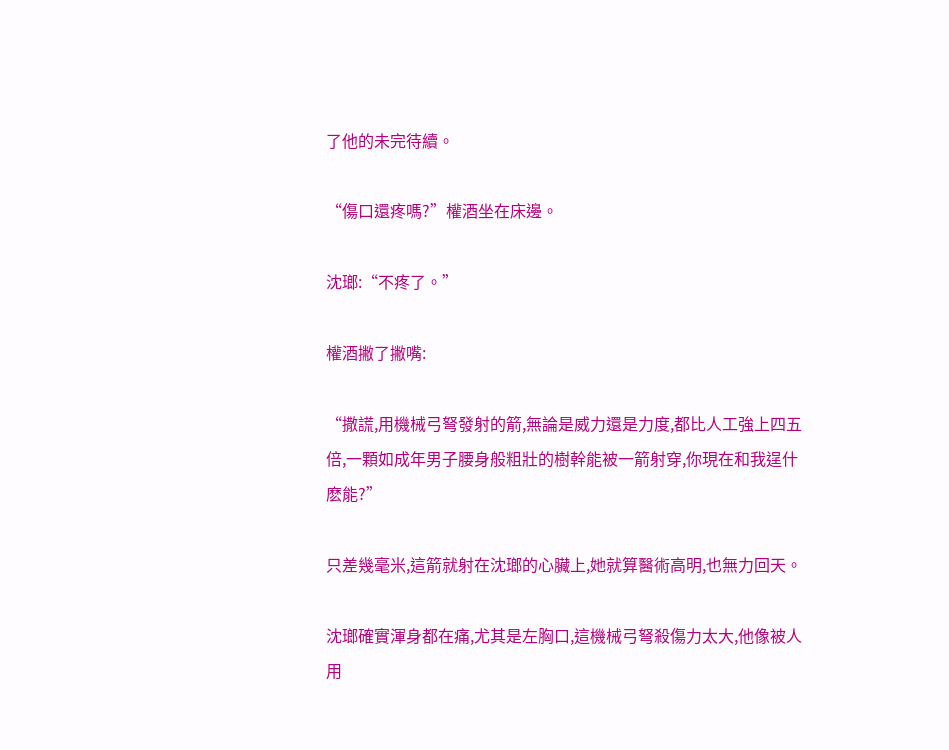了他的未完待續。

“傷口還疼嗎?”權酒坐在床邊。

沈瑯:“不疼了。”

權酒撇了撇嘴:

“撒謊,用機械弓弩發射的箭,無論是威力還是力度,都比人工強上四五倍,一顆如成年男子腰身般粗壯的樹幹能被一箭射穿,你現在和我逞什麽能?”

只差幾毫米,這箭就射在沈瑯的心臟上,她就算醫術高明,也無力回天。

沈瑯確實渾身都在痛,尤其是左胸口,這機械弓弩殺傷力太大,他像被人用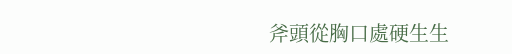斧頭從胸口處硬生生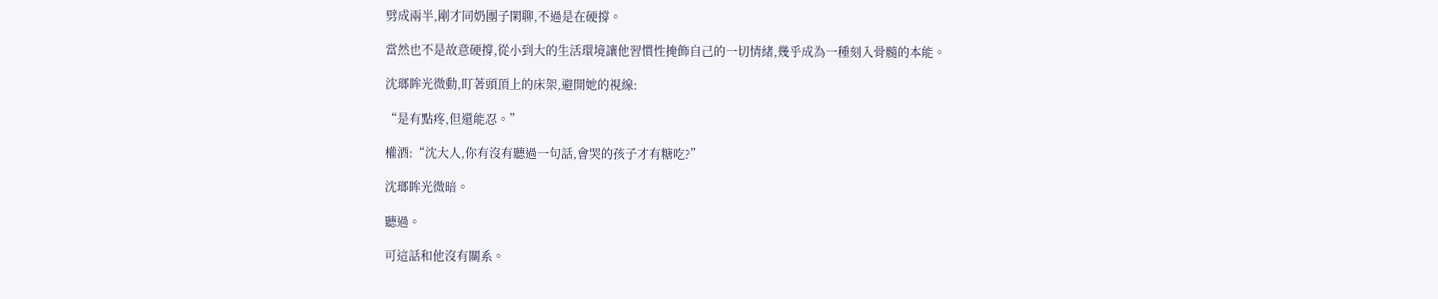劈成兩半,剛才同奶團子閑聊,不過是在硬撐。

當然也不是故意硬撐,從小到大的生活環境讓他習慣性掩飾自己的一切情緒,幾乎成為一種刻入骨髓的本能。

沈瑯眸光微動,盯著頭頂上的床架,避開她的視線:

“是有點疼,但還能忍。”

權酒:“沈大人,你有沒有聽過一句話,會哭的孩子才有糖吃?”

沈瑯眸光微暗。

聽過。

可這話和他沒有關系。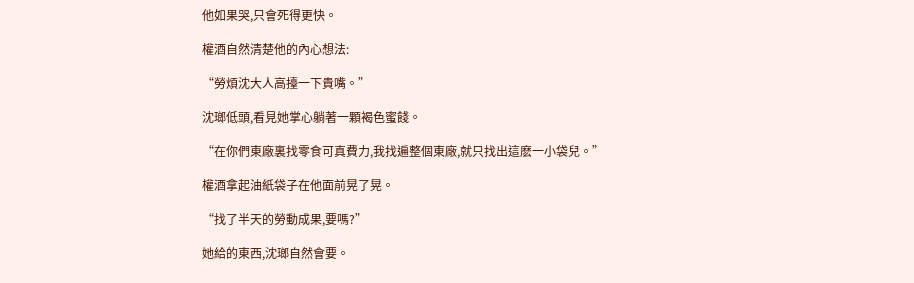他如果哭,只會死得更快。

權酒自然清楚他的內心想法:

“勞煩沈大人高擡一下貴嘴。”

沈瑯低頭,看見她掌心躺著一顆褐色蜜餞。

“在你們東廠裏找零食可真費力,我找遍整個東廠,就只找出這麽一小袋兒。”

權酒拿起油紙袋子在他面前晃了晃。

“找了半天的勞動成果,要嗎?”

她給的東西,沈瑯自然會要。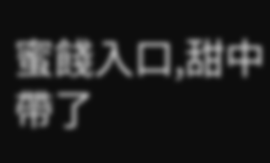蜜餞入口,甜中帶了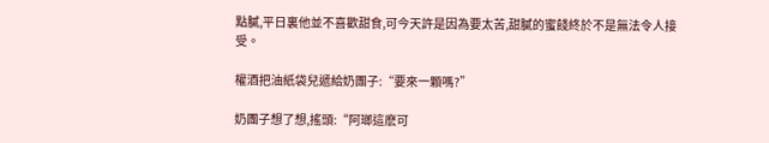點膩,平日裏他並不喜歡甜食,可今天許是因為要太苦,甜膩的蜜餞終於不是無法令人接受。

權酒把油紙袋兒遞給奶團子:“要來一顆嗎?”

奶團子想了想,搖頭:“阿瑯這麽可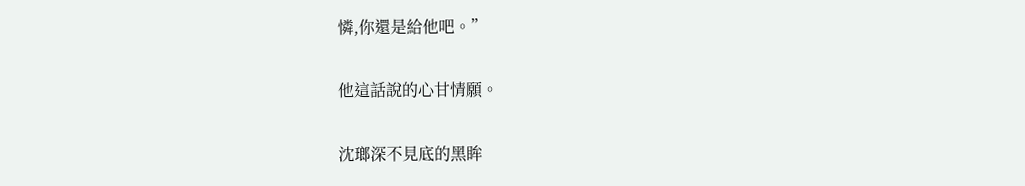憐,你還是給他吧。”

他這話說的心甘情願。

沈瑯深不見底的黑眸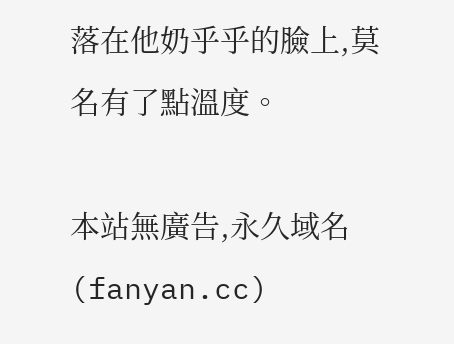落在他奶乎乎的臉上,莫名有了點溫度。

本站無廣告,永久域名(fanyan.cc)